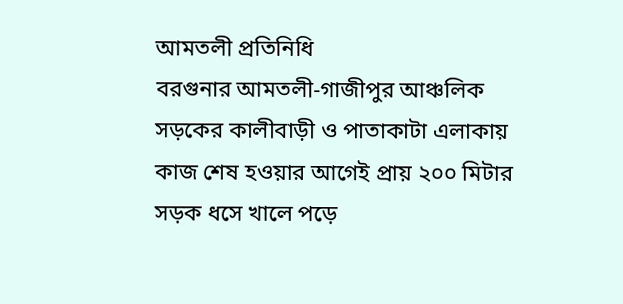আমতলী প্রতিনিধি
বরগুনার আমতলী-গাজীপুর আঞ্চলিক সড়কের কালীবাড়ী ও পাতাকাটা এলাকায় কাজ শেষ হওয়ার আগেই প্রায় ২০০ মিটার সড়ক ধসে খালে পড়ে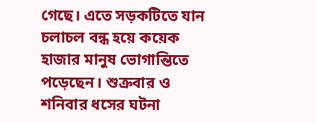গেছে। এতে সড়কটিতে যান চলাচল বন্ধ হয়ে কয়েক হাজার মানুষ ভোগান্তিতে পড়েছেন। শুক্রবার ও শনিবার ধসের ঘটনা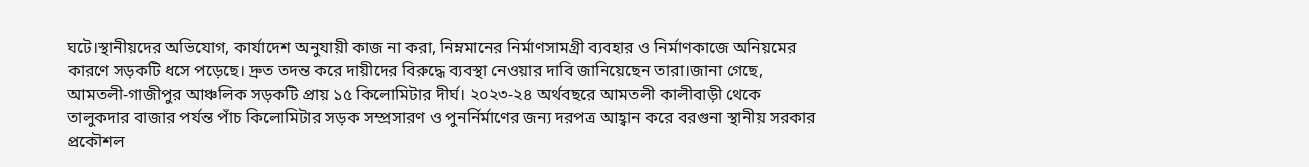ঘটে।স্থানীয়দের অভিযোগ, কার্যাদেশ অনুযায়ী কাজ না করা, নিম্নমানের নির্মাণসামগ্রী ব্যবহার ও নির্মাণকাজে অনিয়মের কারণে সড়কটি ধসে পড়েছে। দ্রুত তদন্ত করে দায়ীদের বিরুদ্ধে ব্যবস্থা নেওয়ার দাবি জানিয়েছেন তারা।জানা গেছে, আমতলী-গাজীপুর আঞ্চলিক সড়কটি প্রায় ১৫ কিলোমিটার দীর্ঘ। ২০২৩-২৪ অর্থবছরে আমতলী কালীবাড়ী থেকে তালুকদার বাজার পর্যন্ত পাঁচ কিলোমিটার সড়ক সম্প্রসারণ ও পুনর্নির্মাণের জন্য দরপত্র আহ্বান করে বরগুনা স্থানীয় সরকার প্রকৌশল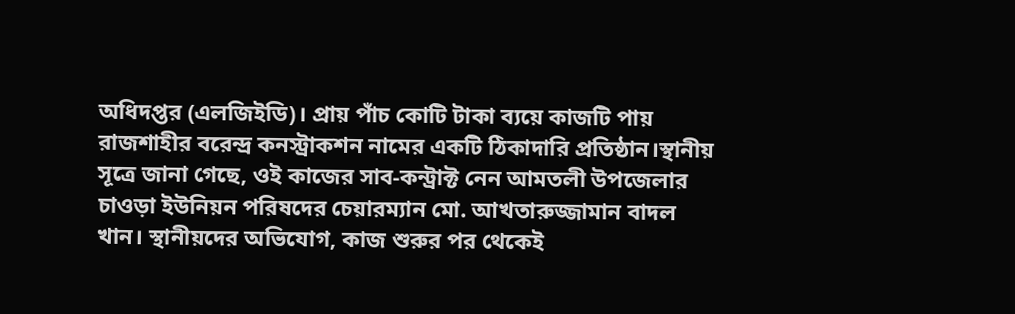অধিদপ্তর (এলজিইডি)। প্রায় পাঁচ কোটি টাকা ব্যয়ে কাজটি পায় রাজশাহীর বরেন্দ্র কনস্ট্রাকশন নামের একটি ঠিকাদারি প্রতিষ্ঠান।স্থানীয় সূত্রে জানা গেছে, ওই কাজের সাব-কন্ট্রাক্ট নেন আমতলী উপজেলার চাওড়া ইউনিয়ন পরিষদের চেয়ারম্যান মো. আখতারুজ্জামান বাদল খান। স্থানীয়দের অভিযোগ, কাজ শুরুর পর থেকেই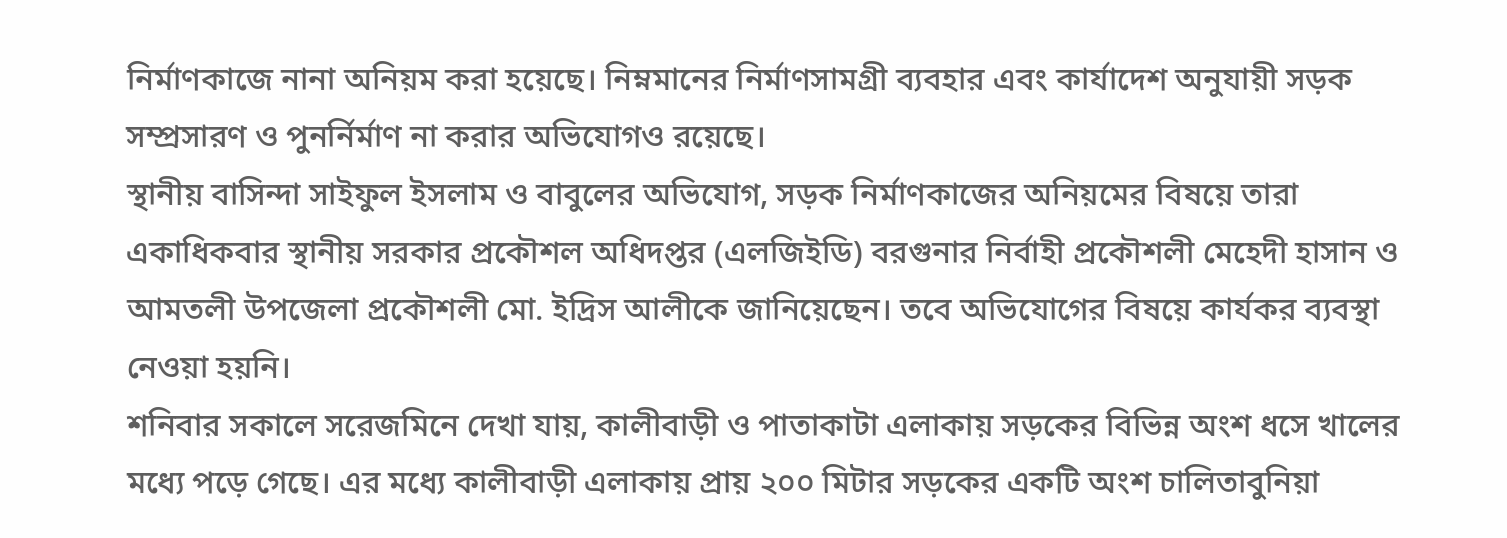নির্মাণকাজে নানা অনিয়ম করা হয়েছে। নিম্নমানের নির্মাণসামগ্রী ব্যবহার এবং কার্যাদেশ অনুযায়ী সড়ক সম্প্রসারণ ও পুনর্নির্মাণ না করার অভিযোগও রয়েছে।
স্থানীয় বাসিন্দা সাইফুল ইসলাম ও বাবুলের অভিযোগ, সড়ক নির্মাণকাজের অনিয়মের বিষয়ে তারা একাধিকবার স্থানীয় সরকার প্রকৌশল অধিদপ্তর (এলজিইডি) বরগুনার নির্বাহী প্রকৌশলী মেহেদী হাসান ও আমতলী উপজেলা প্রকৌশলী মো. ইদ্রিস আলীকে জানিয়েছেন। তবে অভিযোগের বিষয়ে কার্যকর ব্যবস্থা নেওয়া হয়নি।
শনিবার সকালে সরেজমিনে দেখা যায়, কালীবাড়ী ও পাতাকাটা এলাকায় সড়কের বিভিন্ন অংশ ধসে খালের মধ্যে পড়ে গেছে। এর মধ্যে কালীবাড়ী এলাকায় প্রায় ২০০ মিটার সড়কের একটি অংশ চালিতাবুনিয়া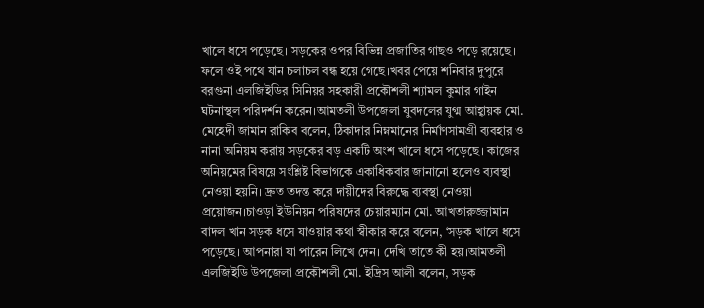খালে ধসে পড়েছে। সড়কের ওপর বিভিন্ন প্রজাতির গাছও পড়ে রয়েছে। ফলে ওই পথে যান চলাচল বন্ধ হয়ে গেছে।খবর পেয়ে শনিবার দুপুরে বরগুনা এলজিইডির সিনিয়র সহকারী প্রকৌশলী শ্যামল কুমার গাইন ঘটনাস্থল পরিদর্শন করেন।আমতলী উপজেলা যুবদলের যুগ্ম আহ্বায়ক মো. মেহেদী জামান রাকিব বলেন, ঠিকাদার নিম্নমানের নির্মাণসামগ্রী ব্যবহার ও নানা অনিয়ম করায় সড়কের বড় একটি অংশ খালে ধসে পড়েছে। কাজের অনিয়মের বিষয়ে সংশ্লিষ্ট বিভাগকে একাধিকবার জানানো হলেও ব্যবস্থা নেওয়া হয়নি। দ্রুত তদন্ত করে দায়ীদের বিরুদ্ধে ব্যবস্থা নেওয়া প্রয়োজন।চাওড়া ইউনিয়ন পরিষদের চেয়ারম্যান মো. আখতারুজ্জামান বাদল খান সড়ক ধসে যাওয়ার কথা স্বীকার করে বলেন, ‘সড়ক খালে ধসে পড়েছে। আপনারা যা পারেন লিখে দেন। দেখি তাতে কী হয়।আমতলী এলজিইডি উপজেলা প্রকৌশলী মো. ইদ্রিস আলী বলেন, সড়ক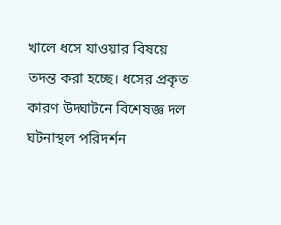খালে ধসে যাওয়ার বিষয়ে তদন্ত করা হচ্ছে। ধসের প্রকৃত কারণ উদ্ঘাটনে বিশেষজ্ঞ দল ঘটনাস্থল পরিদর্শন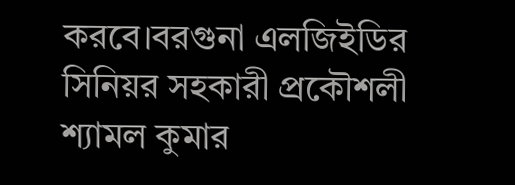করবে।বরগুনা এলজিইডির সিনিয়র সহকারী প্রকৌশলী শ্যামল কুমার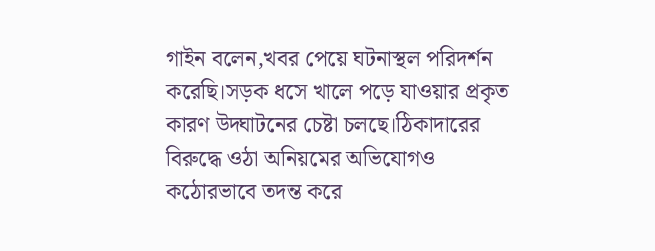গাইন বলেন,খবর পেয়ে ঘটনাস্থল পরিদর্শন করেছি।সড়ক ধসে খালে পড়ে যাওয়ার প্রকৃত কারণ উদ্ঘাটনের চেষ্টা চলছে।ঠিকাদারের বিরুদ্ধে ওঠা অনিয়মের অভিযোগও কঠোরভাবে তদন্ত করে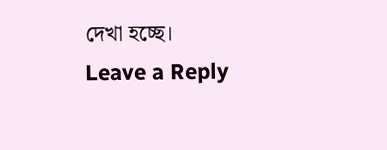দেখা হচ্ছে।
Leave a Reply